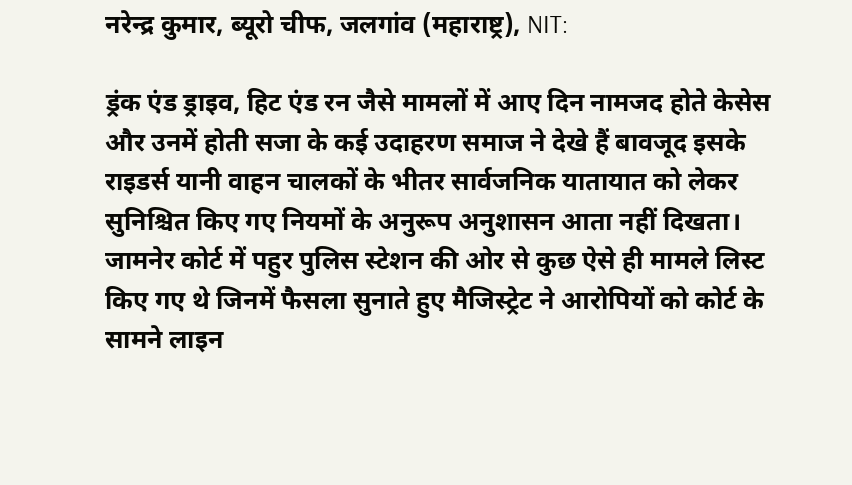नरेन्द्र कुमार, ब्यूरो चीफ, जलगांव (महाराष्ट्र), NIT:

ड्रंक एंड ड्राइव, हिट एंड रन जैसे मामलों में आए दिन नामजद होते केसेस और उनमें होती सजा के कई उदाहरण समाज ने देखे हैं बावजूद इसके राइडर्स यानी वाहन चालकों के भीतर सार्वजनिक यातायात को लेकर सुनिश्चित किए गए नियमों के अनुरूप अनुशासन आता नहीं दिखता। जामनेर कोर्ट में पहुर पुलिस स्टेशन की ओर से कुछ ऐसे ही मामले लिस्ट किए गए थे जिनमें फैसला सुनाते हुए मैजिस्ट्रेट ने आरोपियों को कोर्ट के सामने लाइन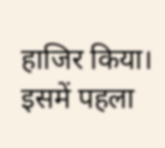हाजिर किया। इसमें पहला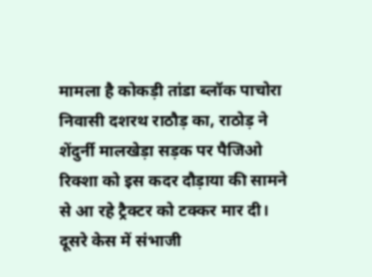मामला है कोकड़ी तांडा ब्लॉक पाचोरा निवासी दशरथ राठौड़ का, राठोड़ ने शेंदुर्नी मालखेड़ा सड़क पर पैजिओ रिक्शा को इस कदर दौड़ाया की सामने से आ रहे ट्रैक्टर को टक्कर मार दी। दूसरे केस में संभाजी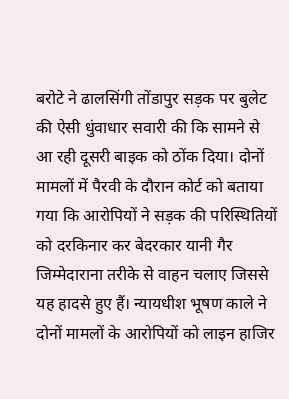बरोटे ने ढालसिंगी तोंडापुर सड़क पर बुलेट की ऐसी धुंवाधार सवारी की कि सामने से आ रही दूसरी बाइक को ठोंक दिया। दोनों मामलों में पैरवी के दौरान कोर्ट को बताया गया कि आरोपियों ने सड़क की परिस्थितियों को दरकिनार कर बेदरकार यानी गैर जिम्मेदाराना तरीके से वाहन चलाए जिससे यह हादसे हुए हैं। न्यायधीश भूषण काले ने दोनों मामलों के आरोपियों को लाइन हाजिर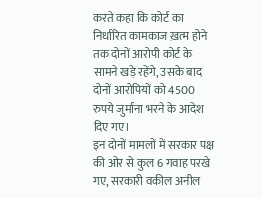करते कहा कि कोर्ट का निर्धारित कामकाज ख़त्म होने तक दोनों आरोपी कोर्ट के सामने खड़े रहेंगे, उसके बाद दोनों आरोपियों को 4500 रुपये जुर्माना भरने के आदेश दिए गए।
इन दोनों मामलों में सरकार पक्ष की ओर से कुल 6 गवाह परखे गए, सरकारी वकील अनील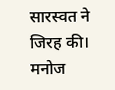सारस्वत ने जिरह की। मनोज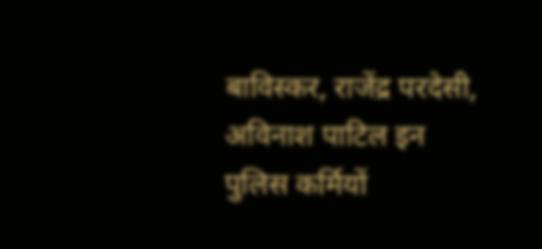बाविस्कर, राजेंद्र परदेसी, अविनाश पाटिल इन पुलिस कर्मियों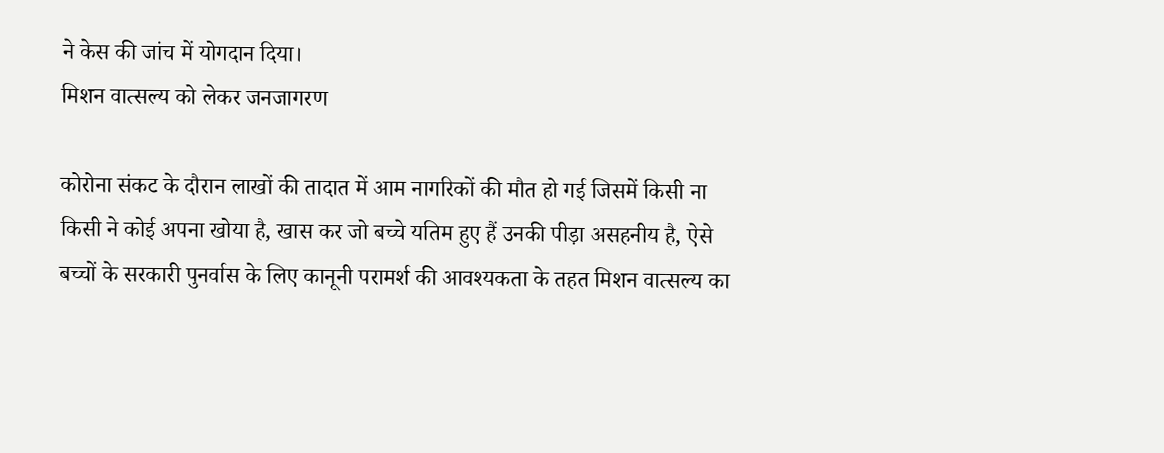ने केस की जांच में योगदान दिया।
मिशन वात्सल्य को लेकर जनजागरण

कोरोना संकट के दौरान लाखों की तादात में आम नागरिकों की मौत हो गई जिसमें किसी ना किसी ने कोई अपना खोया है, खास कर जो बच्चे यतिम हुए हैं उनकी पीड़ा असहनीय है, ऐसे बच्चों के सरकारी पुनर्वास के लिए कानूनी परामर्श की आवश्यकता के तहत मिशन वात्सल्य का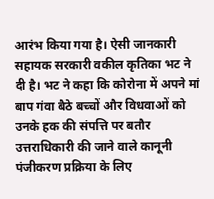आरंभ किया गया है। ऐसी जानकारी सहायक सरकारी वकील कृतिका भट ने दी है। भट ने कहा कि कोरोना में अपने मां बाप गंवा बैठे बच्चों और विधवाओं को उनके हक की संपत्ति पर बतौर उत्तराधिकारी की जाने वाले कानूनी पंजीकरण प्रक्रिया के लिए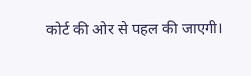कोर्ट की ओर से पहल की जाएगी।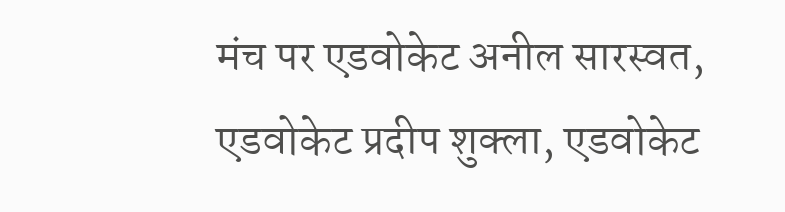मंच पर एडवोकेट अनील सारस्वत, एडवोकेट प्रदीप शुक्ला, एडवोकेट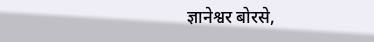ज्ञानेश्वर बोरसे,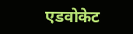एडवोकेट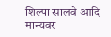शिल्पा सालवे आदि मान्यवर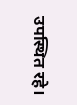उपस्थित रहे।